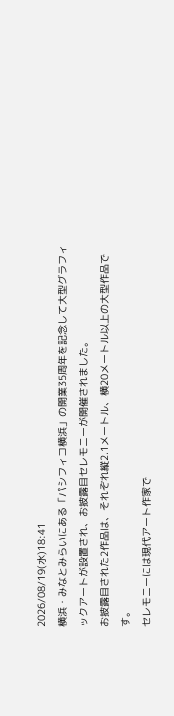2026/08/19(水)18:41
横浜・みなとみらいにある「パシフィコ横浜」の開業35周年を記念して大型グラフィックアートが設置され、お披露目セレモニーが開催されました。
お披露目された2作品は、それぞれ縦2.1メートル、横20メートル以上の大型作品です。
セレモニーには現代アート作家で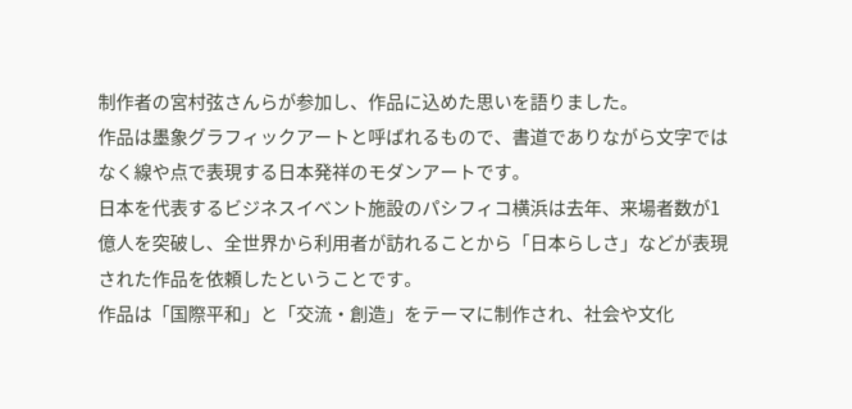制作者の宮村弦さんらが参加し、作品に込めた思いを語りました。
作品は墨象グラフィックアートと呼ばれるもので、書道でありながら文字ではなく線や点で表現する日本発祥のモダンアートです。
日本を代表するビジネスイベント施設のパシフィコ横浜は去年、来場者数が1億人を突破し、全世界から利用者が訪れることから「日本らしさ」などが表現された作品を依頼したということです。
作品は「国際平和」と「交流・創造」をテーマに制作され、社会や文化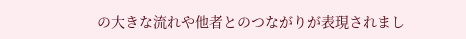の大きな流れや他者とのつながりが表現されまし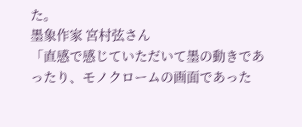た。
墨象作家 宮村弦さん
「直感で感じていただいて墨の動きであったり、モノクロームの画面であった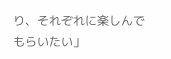り、それぞれに楽しんでもらいたい」